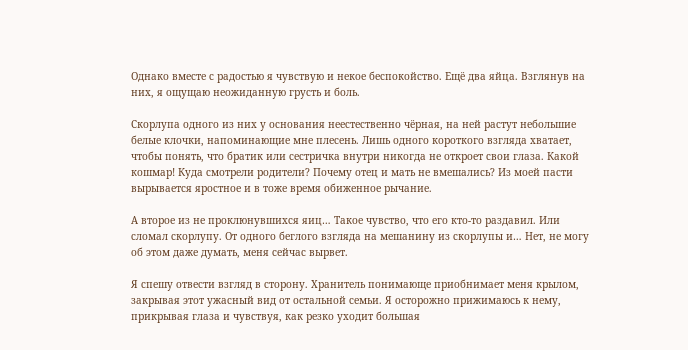Однако вместе с радостью я чувствую и некое беспокойство. Ещё два яйца. Взглянув на них, я ощущаю неожиданную грусть и боль.

Скорлупа одного из них у основания неестественно чёрная, на ней растут небольшие белые клочки, напоминающие мне плесень. Лишь одного короткого взгляда хватает, чтобы понять, что братик или сестричка внутри никогда не откроет свои глаза. Какой кошмар! Куда смотрели родители? Почему отец и мать не вмешались? Из моей пасти вырывается яростное и в тоже время обиженное рычание.

А второе из не проклюнувшихся яиц… Такое чувство, что его кто-то раздавил. Или сломал скорлупу. От одного беглого взгляда на мешанину из скорлупы и… Нет, не могу об этом даже думать, меня сейчас вырвет.

Я спешу отвести взгляд в сторону. Хранитель понимающе приобнимает меня крылом, закрывая этот ужасный вид от остальной семьи. Я осторожно прижимаюсь к нему, прикрывая глаза и чувствуя, как резко уходит большая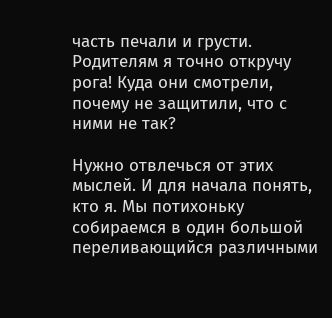часть печали и грусти. Родителям я точно откручу рога! Куда они смотрели, почему не защитили, что с ними не так?

Нужно отвлечься от этих мыслей. И для начала понять, кто я. Мы потихоньку собираемся в один большой переливающийся различными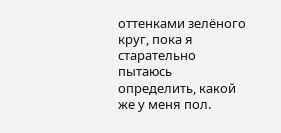оттенками зелёного круг, пока я старательно пытаюсь определить, какой же у меня пол.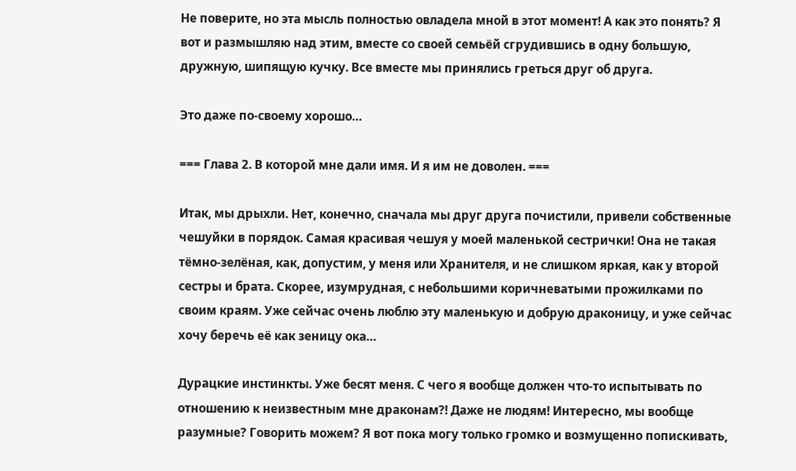Не поверите, но эта мысль полностью овладела мной в этот момент! А как это понять? Я вот и размышляю над этим, вместе со своей семьёй сгрудившись в одну большую, дружную, шипящую кучку. Все вместе мы принялись греться друг об друга.

Это даже по-своему хорошо…

=== Глава 2. В которой мне дали имя. И я им не доволен. ===

Итак, мы дрыхли. Нет, конечно, сначала мы друг друга почистили, привели собственные чешуйки в порядок. Самая красивая чешуя у моей маленькой сестрички! Она не такая тёмно-зелёная, как, допустим, у меня или Хранителя, и не слишком яркая, как у второй сестры и брата. Скорее, изумрудная, с небольшими коричневатыми прожилками по своим краям. Уже сейчас очень люблю эту маленькую и добрую драконицу, и уже сейчас хочу беречь её как зеницу ока…

Дурацкие инстинкты. Уже бесят меня. С чего я вообще должен что-то испытывать по отношению к неизвестным мне драконам?! Даже не людям! Интересно, мы вообще разумные? Говорить можем? Я вот пока могу только громко и возмущенно попискивать,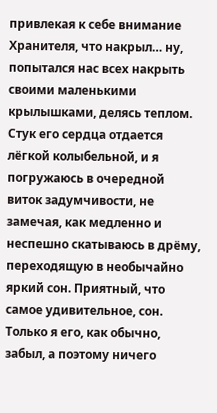привлекая к себе внимание Хранителя, что накрыл… ну, попытался нас всех накрыть своими маленькими крылышками, делясь теплом. Стук его сердца отдается лёгкой колыбельной, и я погружаюсь в очередной виток задумчивости, не замечая, как медленно и неспешно скатываюсь в дрёму, переходящую в необычайно яркий сон. Приятный, что самое удивительное, сон. Только я его, как обычно, забыл, а поэтому ничего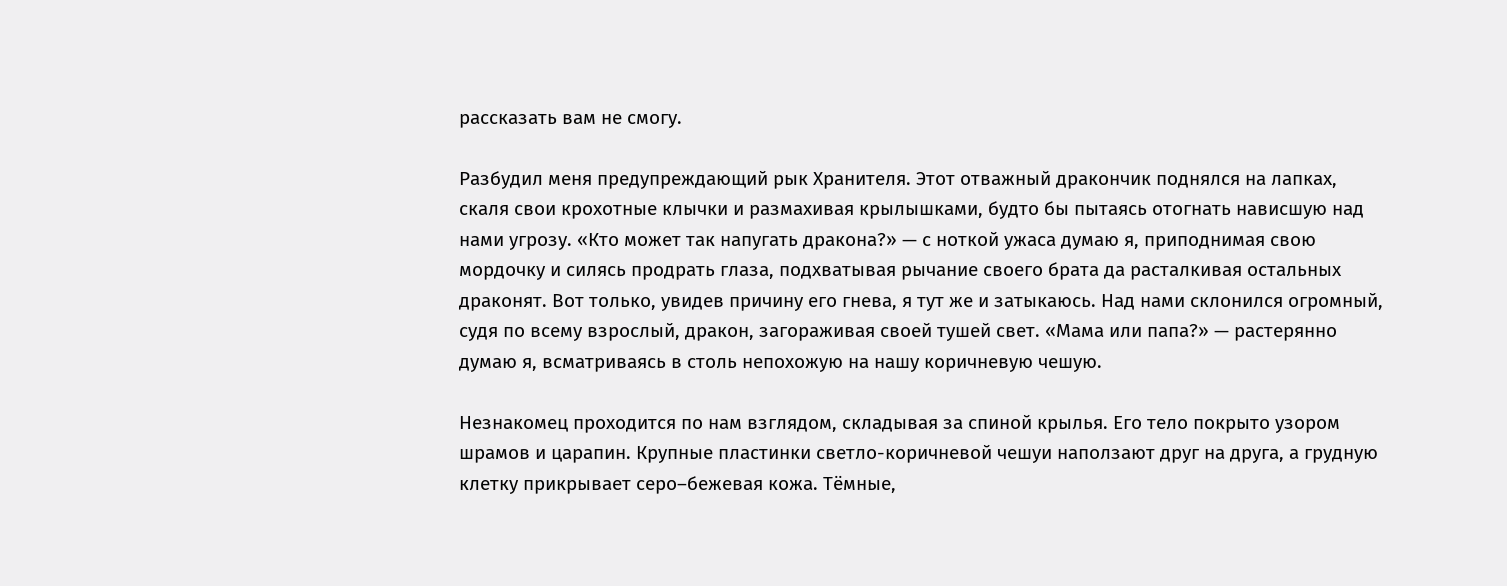рассказать вам не смогу.

Разбудил меня предупреждающий рык Хранителя. Этот отважный дракончик поднялся на лапках, скаля свои крохотные клычки и размахивая крылышками, будто бы пытаясь отогнать нависшую над нами угрозу. «Кто может так напугать дракона?» — с ноткой ужаса думаю я, приподнимая свою мордочку и силясь продрать глаза, подхватывая рычание своего брата да расталкивая остальных драконят. Вот только, увидев причину его гнева, я тут же и затыкаюсь. Над нами склонился огромный, судя по всему взрослый, дракон, загораживая своей тушей свет. «Мама или папа?» — растерянно думаю я, всматриваясь в столь непохожую на нашу коричневую чешую.

Незнакомец проходится по нам взглядом, складывая за спиной крылья. Его тело покрыто узором шрамов и царапин. Крупные пластинки светло-коричневой чешуи наползают друг на друга, а грудную клетку прикрывает серо–бежевая кожа. Тёмные,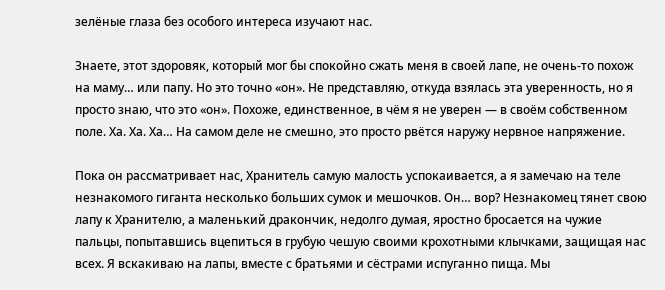зелёные глаза без особого интереса изучают нас.

Знаете, этот здоровяк, который мог бы спокойно сжать меня в своей лапе, не очень-то похож на маму… или папу. Но это точно «он». Не представляю, откуда взялась эта уверенность, но я просто знаю, что это «он». Похоже, единственное, в чём я не уверен — в своём собственном поле. Ха. Ха. Ха… На самом деле не смешно, это просто рвётся наружу нервное напряжение.

Пока он рассматривает нас, Хранитель самую малость успокаивается, а я замечаю на теле незнакомого гиганта несколько больших сумок и мешочков. Он… вор? Незнакомец тянет свою лапу к Хранителю, а маленький дракончик, недолго думая, яростно бросается на чужие пальцы, попытавшись вцепиться в грубую чешую своими крохотными клычками, защищая нас всех. Я вскакиваю на лапы, вместе с братьями и сёстрами испуганно пища. Мы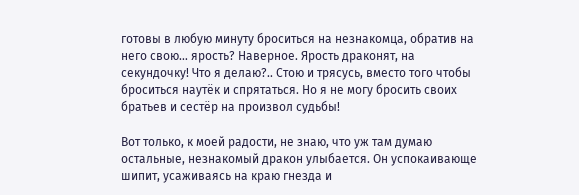готовы в любую минуту броситься на незнакомца, обратив на него свою… ярость? Наверное. Ярость драконят, на секундочку! Что я делаю?.. Стою и трясусь, вместо того чтобы броситься наутёк и спрятаться. Но я не могу бросить своих братьев и сестёр на произвол судьбы!

Вот только, к моей радости, не знаю, что уж там думаю остальные, незнакомый дракон улыбается. Он успокаивающе шипит, усаживаясь на краю гнезда и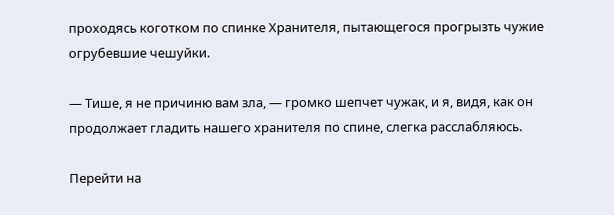проходясь коготком по спинке Хранителя, пытающегося прогрызть чужие огрубевшие чешуйки.

— Тише, я не причиню вам зла, — громко шепчет чужак, и я, видя, как он продолжает гладить нашего хранителя по спине, слегка расслабляюсь.

Перейти на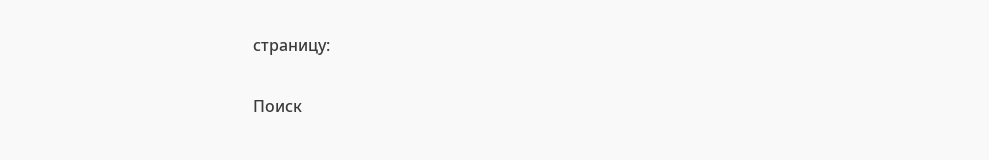страницу:

Поиск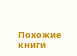Похожие книги